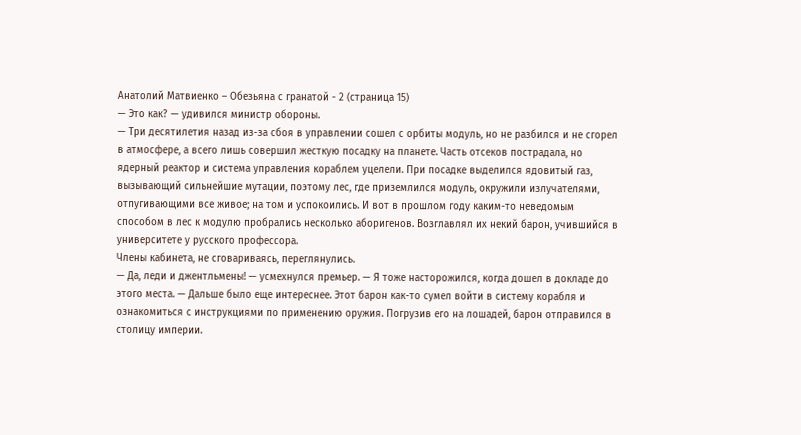Анатолий Матвиенко – Обезьяна с гранатой - 2 (страница 15)
— Это как? — удивился министр обороны.
— Три десятилетия назад из-за сбоя в управлении сошел с орбиты модуль, но не разбился и не сгорел в атмосфере, а всего лишь совершил жесткую посадку на планете. Часть отсеков пострадала, но ядерный реактор и система управления кораблем уцелели. При посадке выделился ядовитый газ, вызывающий сильнейшие мутации, поэтому лес, где приземлился модуль, окружили излучателями, отпугивающими все живое; на том и успокоились. И вот в прошлом году каким-то неведомым способом в лес к модулю пробрались несколько аборигенов. Возглавлял их некий барон, учившийся в университете у русского профессора.
Члены кабинета, не сговариваясь, переглянулись.
— Да, леди и джентльмены! — усмехнулся премьер. — Я тоже насторожился, когда дошел в докладе до этого места. — Дальше было еще интереснее. Этот барон как-то сумел войти в систему корабля и ознакомиться с инструкциями по применению оружия. Погрузив его на лошадей, барон отправился в столицу империи.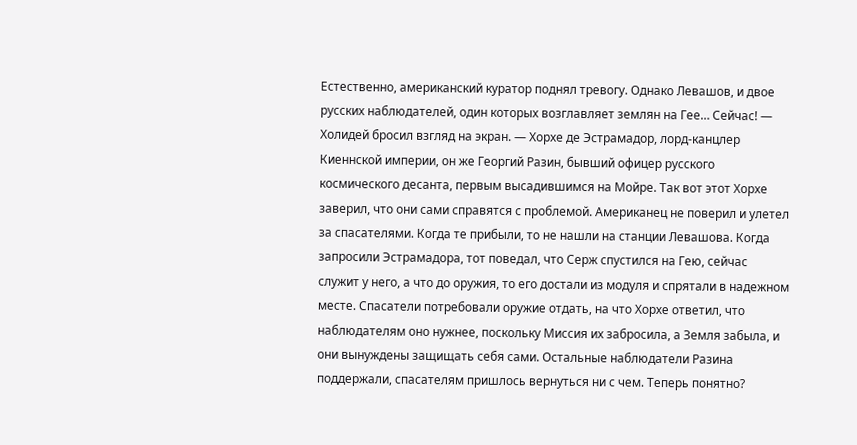Естественно, американский куратор поднял тревогу. Однако Левашов, и двое русских наблюдателей, один которых возглавляет землян на Гее… Сейчас! — Холидей бросил взгляд на экран. — Хорхе де Эстрамадор, лорд-канцлер Киеннской империи, он же Георгий Разин, бывший офицер русского космического десанта, первым высадившимся на Мойре. Так вот этот Хорхе заверил, что они сами справятся с проблемой. Американец не поверил и улетел за спасателями. Когда те прибыли, то не нашли на станции Левашова. Когда запросили Эстрамадора, тот поведал, что Серж спустился на Гею, сейчас служит у него, а что до оружия, то его достали из модуля и спрятали в надежном месте. Спасатели потребовали оружие отдать, на что Хорхе ответил, что наблюдателям оно нужнее, поскольку Миссия их забросила, а Земля забыла, и они вынуждены защищать себя сами. Остальные наблюдатели Разина поддержали, спасателям пришлось вернуться ни с чем. Теперь понятно?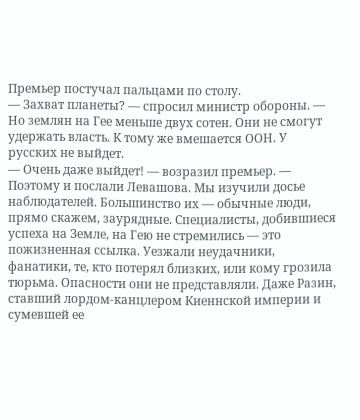Премьер постучал пальцами по столу.
— Захват планеты? — спросил министр обороны. — Но землян на Гее меньше двух сотен. Они не смогут удержать власть. К тому же вмешается ООН. У русских не выйдет.
— Очень даже выйдет! — возразил премьер. — Поэтому и послали Левашова. Мы изучили досье наблюдателей. Большинство их — обычные люди, прямо скажем, заурядные. Специалисты, добившиеся успеха на Земле, на Гею не стремились — это пожизненная ссылка. Уезжали неудачники, фанатики, те, кто потерял близких, или кому грозила тюрьма. Опасности они не представляли. Даже Разин, ставший лордом-канцлером Киеннской империи и сумевшей ее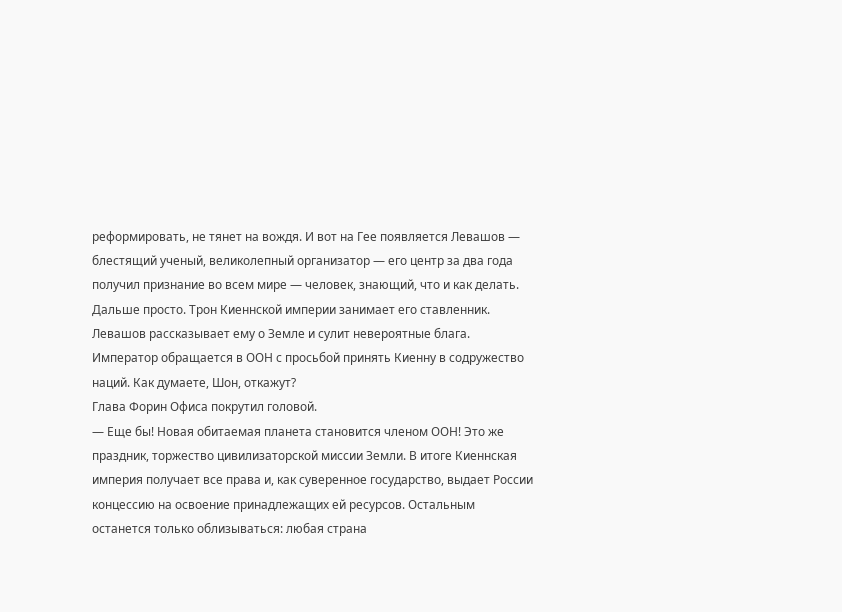реформировать, не тянет на вождя. И вот на Гее появляется Левашов — блестящий ученый, великолепный организатор — его центр за два года получил признание во всем мире — человек, знающий, что и как делать. Дальше просто. Трон Киеннской империи занимает его ставленник. Левашов рассказывает ему о Земле и сулит невероятные блага. Император обращается в ООН с просьбой принять Киенну в содружество наций. Как думаете, Шон, откажут?
Глава Форин Офиса покрутил головой.
— Еще бы! Новая обитаемая планета становится членом ООН! Это же праздник, торжество цивилизаторской миссии Земли. В итоге Киеннская империя получает все права и, как суверенное государство, выдает России концессию на освоение принадлежащих ей ресурсов. Остальным останется только облизываться: любая страна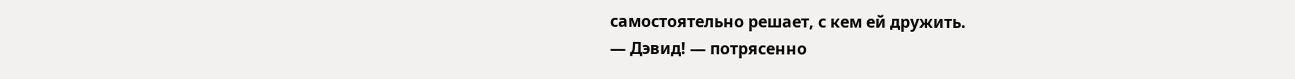самостоятельно решает, с кем ей дружить.
— Дэвид! — потрясенно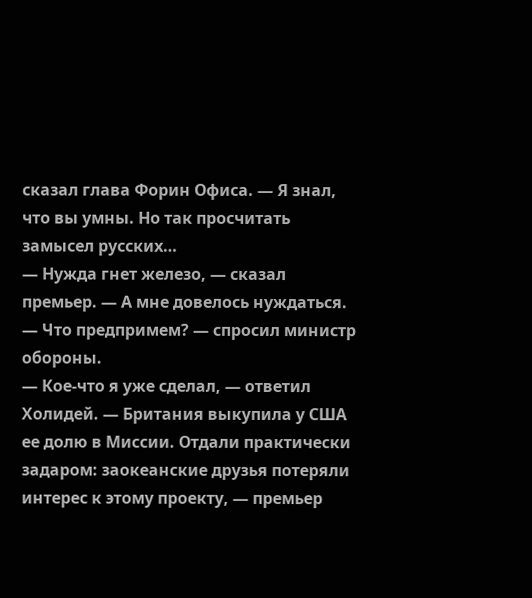сказал глава Форин Офиса. — Я знал, что вы умны. Но так просчитать замысел русских…
— Нужда гнет железо, — сказал премьер. — А мне довелось нуждаться.
— Что предпримем? — спросил министр обороны.
— Кое-что я уже сделал, — ответил Холидей. — Британия выкупила у США ее долю в Миссии. Отдали практически задаром: заокеанские друзья потеряли интерес к этому проекту, — премьер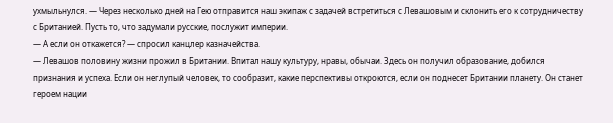ухмыльнулся. — Через несколько дней на Гею отправится наш экипаж с задачей встретиться с Левашовым и склонить его к сотрудничеству с Британией. Пусть то, что задумали русские, послужит империи.
— А если он откажется? — спросил канцлер казначейства.
— Левашов половину жизни прожил в Британии. Впитал нашу культуру, нравы, обычаи. Здесь он получил образование, добился признания и успеха. Если он неглупый человек, то сообразит, какие перспективы откроются, если он поднесет Британии планету. Он станет героем нации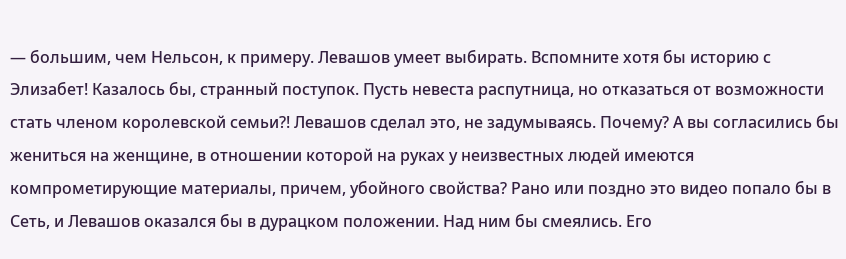— большим, чем Нельсон, к примеру. Левашов умеет выбирать. Вспомните хотя бы историю с Элизабет! Казалось бы, странный поступок. Пусть невеста распутница, но отказаться от возможности стать членом королевской семьи?! Левашов сделал это, не задумываясь. Почему? А вы согласились бы жениться на женщине, в отношении которой на руках у неизвестных людей имеются компрометирующие материалы, причем, убойного свойства? Рано или поздно это видео попало бы в Сеть, и Левашов оказался бы в дурацком положении. Над ним бы смеялись. Его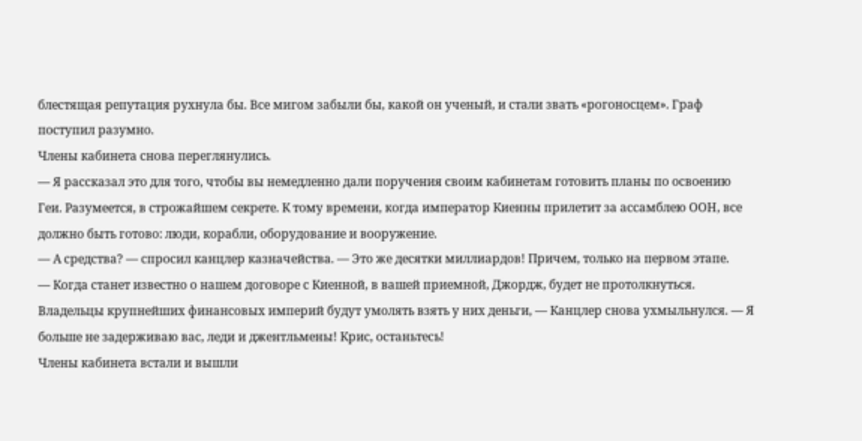блестящая репутация рухнула бы. Все мигом забыли бы, какой он ученый, и стали звать «рогоносцем». Граф поступил разумно.
Члены кабинета снова переглянулись.
— Я рассказал это для того, чтобы вы немедленно дали поручения своим кабинетам готовить планы по освоению Геи. Разумеется, в строжайшем секрете. К тому времени, когда император Киенны прилетит за ассамблею ООН, все должно быть готово: люди, корабли, оборудование и вооружение.
— А средства? — спросил канцлер казначейства. — Это же десятки миллиардов! Причем, только на первом этапе.
— Когда станет известно о нашем договоре с Киенной, в вашей приемной, Джордж, будет не протолкнуться. Владельцы крупнейших финансовых империй будут умолять взять у них деньги, — Канцлер снова ухмыльнулся. — Я больше не задерживаю вас, леди и джентльмены! Крис, останьтесь!
Члены кабинета встали и вышли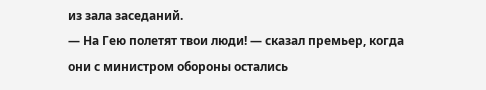из зала заседаний.
— На Гею полетят твои люди! — сказал премьер, когда они с министром обороны остались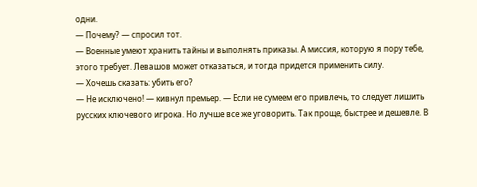одни.
— Почему? — спросил тот.
— Военные умеют хранить тайны и выполнять приказы. А миссия, которую я пору тебе, этого требует. Левашов может отказаться, и тогда придется применить силу.
— Хочешь сказать: убить его?
— Не исключено! — кивнул премьер. — Если не сумеем его привлечь, то следует лишить русских ключевого игрока. Но лучше все же уговорить. Так проще, быстрее и дешевле. В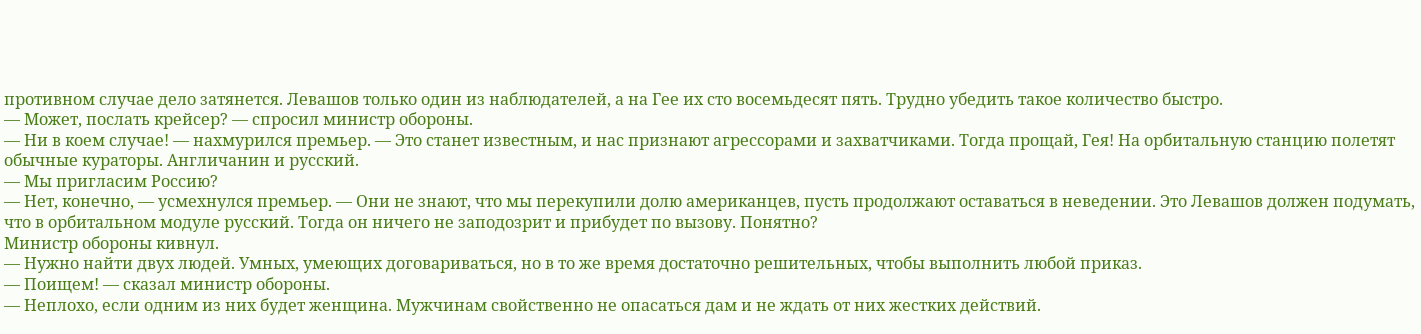противном случае дело затянется. Левашов только один из наблюдателей, а на Гее их сто восемьдесят пять. Трудно убедить такое количество быстро.
— Может, послать крейсер? — спросил министр обороны.
— Ни в коем случае! — нахмурился премьер. — Это станет известным, и нас признают агрессорами и захватчиками. Тогда прощай, Гея! На орбитальную станцию полетят обычные кураторы. Англичанин и русский.
— Мы пригласим Россию?
— Нет, конечно, — усмехнулся премьер. — Они не знают, что мы перекупили долю американцев, пусть продолжают оставаться в неведении. Это Левашов должен подумать, что в орбитальном модуле русский. Тогда он ничего не заподозрит и прибудет по вызову. Понятно?
Министр обороны кивнул.
— Нужно найти двух людей. Умных, умеющих договариваться, но в то же время достаточно решительных, чтобы выполнить любой приказ.
— Поищем! — сказал министр обороны.
— Неплохо, если одним из них будет женщина. Мужчинам свойственно не опасаться дам и не ждать от них жестких действий.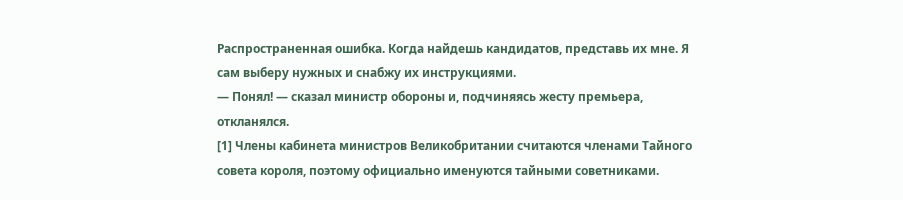Распространенная ошибка. Когда найдешь кандидатов, представь их мне. Я сам выберу нужных и снабжу их инструкциями.
— Понял! — сказал министр обороны и, подчиняясь жесту премьера, откланялся.
[1] Члены кабинета министров Великобритании считаются членами Тайного совета короля, поэтому официально именуются тайными советниками.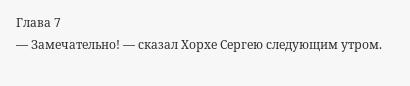Глава 7
— Замечательно! — сказал Хорхе Сергею следующим утром.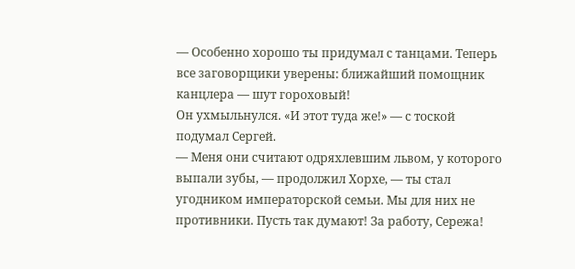— Особенно хорошо ты придумал с танцами. Теперь все заговорщики уверены: ближайший помощник канцлера — шут гороховый!
Он ухмыльнулся. «И этот туда же!» — с тоской подумал Сергей.
— Меня они считают одряхлевшим львом, у которого выпали зубы, — продолжил Хорхе, — ты стал угодником императорской семьи. Мы для них не противники. Пусть так думают! За работу, Сережа!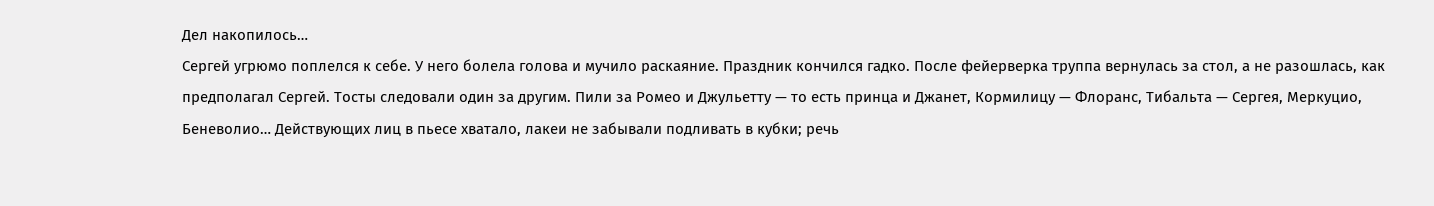Дел накопилось…
Сергей угрюмо поплелся к себе. У него болела голова и мучило раскаяние. Праздник кончился гадко. После фейерверка труппа вернулась за стол, а не разошлась, как предполагал Сергей. Тосты следовали один за другим. Пили за Ромео и Джульетту — то есть принца и Джанет, Кормилицу — Флоранс, Тибальта — Сергея, Меркуцио, Беневолио… Действующих лиц в пьесе хватало, лакеи не забывали подливать в кубки; речь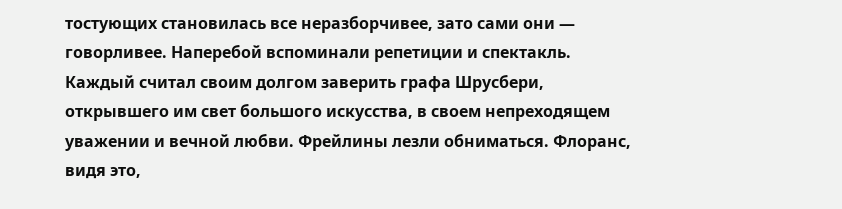тостующих становилась все неразборчивее, зато сами они — говорливее. Наперебой вспоминали репетиции и спектакль. Каждый считал своим долгом заверить графа Шрусбери, открывшего им свет большого искусства, в своем непреходящем уважении и вечной любви. Фрейлины лезли обниматься. Флоранс, видя это,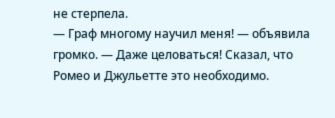не стерпела.
— Граф многому научил меня! — объявила громко. — Даже целоваться! Сказал, что Ромео и Джульетте это необходимо.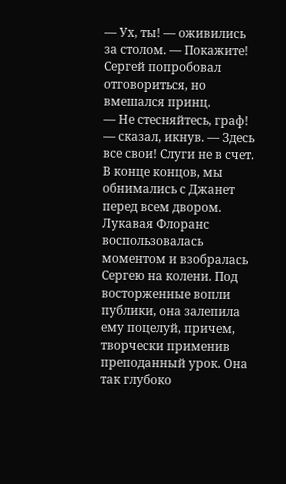— Ух, ты! — оживились за столом. — Покажите!
Сергей попробовал отговориться, но вмешался принц.
— Не стесняйтесь, граф! — сказал, икнув. — Здесь все свои! Слуги не в счет. В конце концов, мы обнимались с Джанет перед всем двором. Лукавая Флоранс воспользовалась моментом и взобралась Сергею на колени. Под восторженные вопли публики, она залепила ему поцелуй, причем, творчески применив преподанный урок. Она так глубоко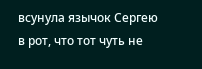всунула язычок Сергею в рот, что тот чуть не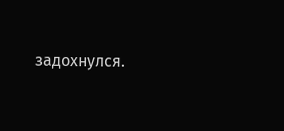задохнулся.